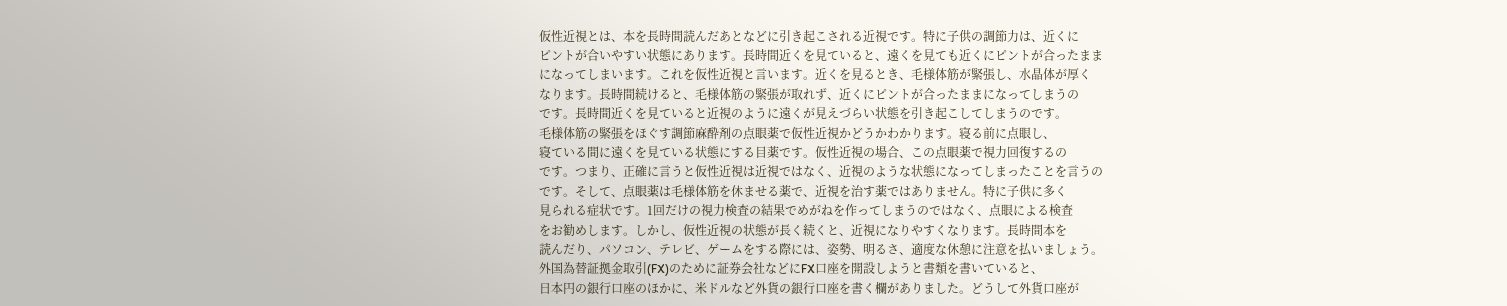仮性近視とは、本を長時間読んだあとなどに引き起こされる近視です。特に子供の調節力は、近くに
ピントが合いやすい状態にあります。長時間近くを見ていると、遠くを見ても近くにピントが合ったまま
になってしまいます。これを仮性近視と言います。近くを見るとき、毛様体筋が緊張し、水晶体が厚く
なります。長時間続けると、毛様体筋の緊張が取れず、近くにピントが合ったままになってしまうの
です。長時間近くを見ていると近視のように遠くが見えづらい状態を引き起こしてしまうのです。
毛様体筋の緊張をほぐす調節麻酔剤の点眼薬で仮性近視かどうかわかります。寝る前に点眼し、
寝ている間に遠くを見ている状態にする目薬です。仮性近視の場合、この点眼薬で視力回復するの
です。つまり、正確に言うと仮性近視は近視ではなく、近視のような状態になってしまったことを言うの
です。そして、点眼薬は毛様体筋を休ませる薬で、近視を治す薬ではありません。特に子供に多く
見られる症状です。1回だけの視力検査の結果でめがねを作ってしまうのではなく、点眼による検査
をお勧めします。しかし、仮性近視の状態が長く続くと、近視になりやすくなります。長時間本を
読んだり、パソコン、テレビ、ゲームをする際には、姿勢、明るさ、適度な休憩に注意を払いましょう。
外国為替証拠金取引(FX)のために証券会社などにFX口座を開設しようと書類を書いていると、
日本円の銀行口座のほかに、米ドルなど外貨の銀行口座を書く欄がありました。どうして外貨口座が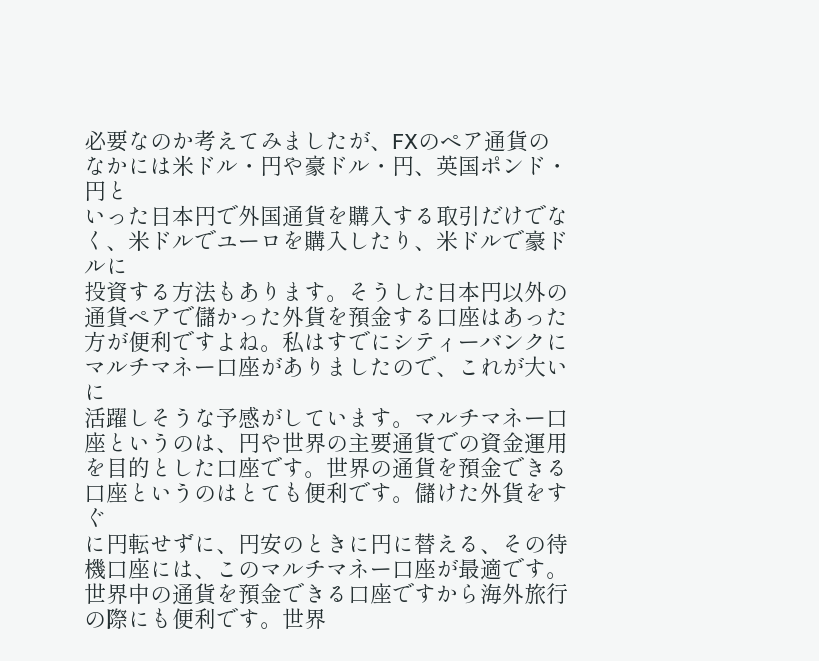必要なのか考えてみましたが、FXのペア通貨のなかには米ドル・円や豪ドル・円、英国ポンド・円と
いった日本円で外国通貨を購入する取引だけでなく、米ドルでユーロを購入したり、米ドルで豪ドルに
投資する方法もあります。そうした日本円以外の通貨ペアで儲かった外貨を預金する口座はあった
方が便利ですよね。私はすでにシティーバンクにマルチマネー口座がありましたので、これが大いに
活躍しそうな予感がしています。マルチマネー口座というのは、円や世界の主要通貨での資金運用
を目的とした口座です。世界の通貨を預金できる口座というのはとても便利です。儲けた外貨をすぐ
に円転せずに、円安のときに円に替える、その待機口座には、このマルチマネー口座が最適です。
世界中の通貨を預金できる口座ですから海外旅行の際にも便利です。世界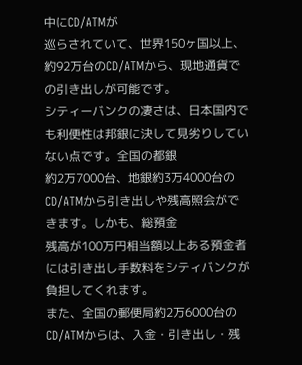中にCD/ATMが
巡らされていて、世界150ヶ国以上、約92万台のCD/ATMから、現地通貨での引き出しが可能です。
シティーバンクの凄さは、日本国内でも利便性は邦銀に決して見劣りしていない点です。全国の都銀
約2万7000台、地銀約3万4000台のCD/ATMから引き出しや残高照会ができます。しかも、総預金
残高が100万円相当額以上ある預金者には引き出し手数料をシティバンクが負担してくれます。
また、全国の郵便局約2万6000台のCD/ATMからは、入金・引き出し・残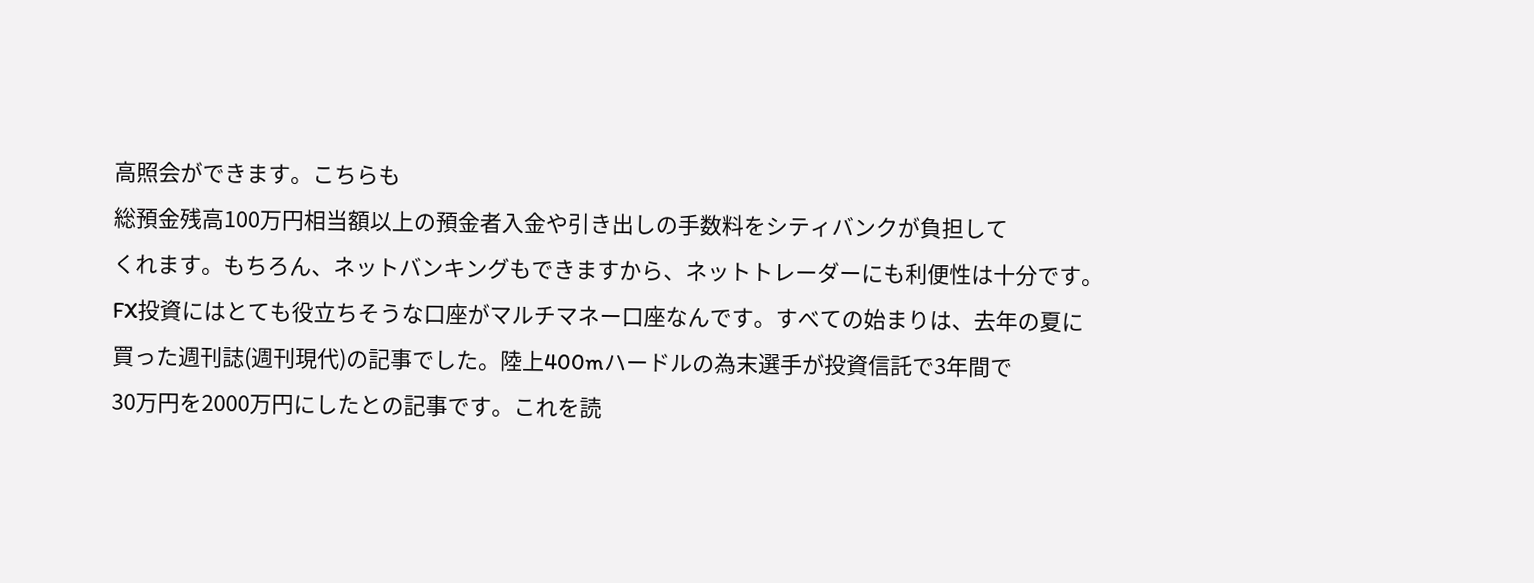高照会ができます。こちらも
総預金残高100万円相当額以上の預金者入金や引き出しの手数料をシティバンクが負担して
くれます。もちろん、ネットバンキングもできますから、ネットトレーダーにも利便性は十分です。
FX投資にはとても役立ちそうな口座がマルチマネー口座なんです。すべての始まりは、去年の夏に
買った週刊誌(週刊現代)の記事でした。陸上400mハードルの為末選手が投資信託で3年間で
30万円を2000万円にしたとの記事です。これを読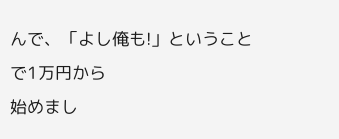んで、「よし俺も!」ということで1万円から
始めまし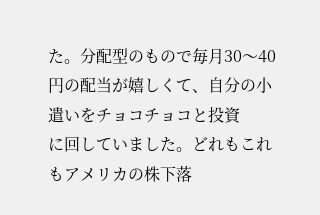た。分配型のもので毎月30〜40円の配当が嬉しくて、自分の小遣いをチョコチョコと投資
に回していました。どれもこれもアメリカの株下落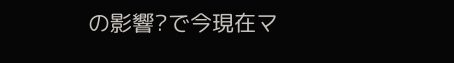の影響?で今現在マ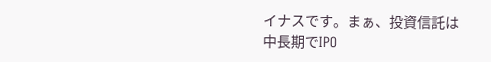イナスです。まぁ、投資信託は
中長期でIPO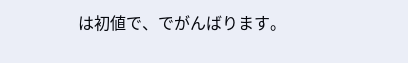は初値で、でがんばります。